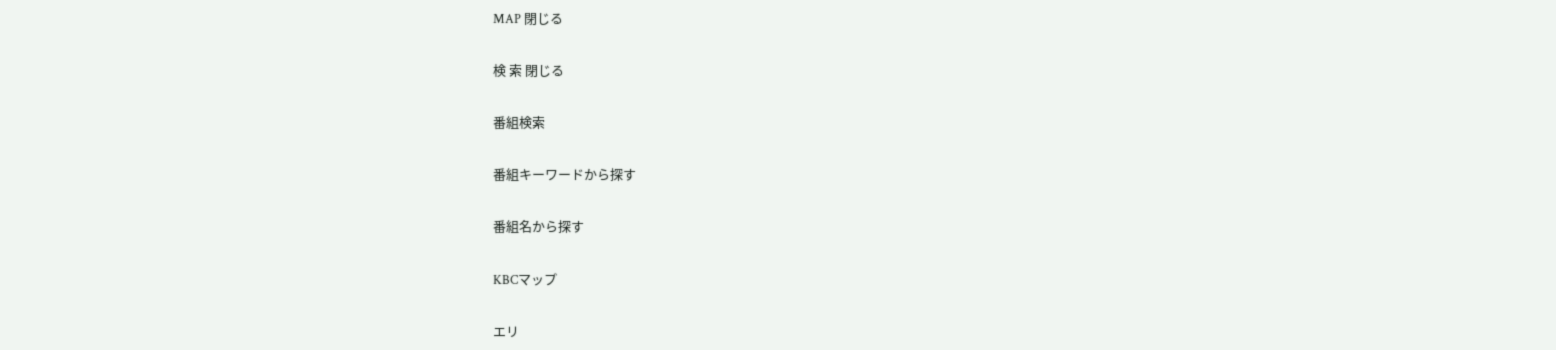MAP 閉じる

検 索 閉じる

番組検索

番組キーワードから探す

番組名から探す

KBCマップ

エリ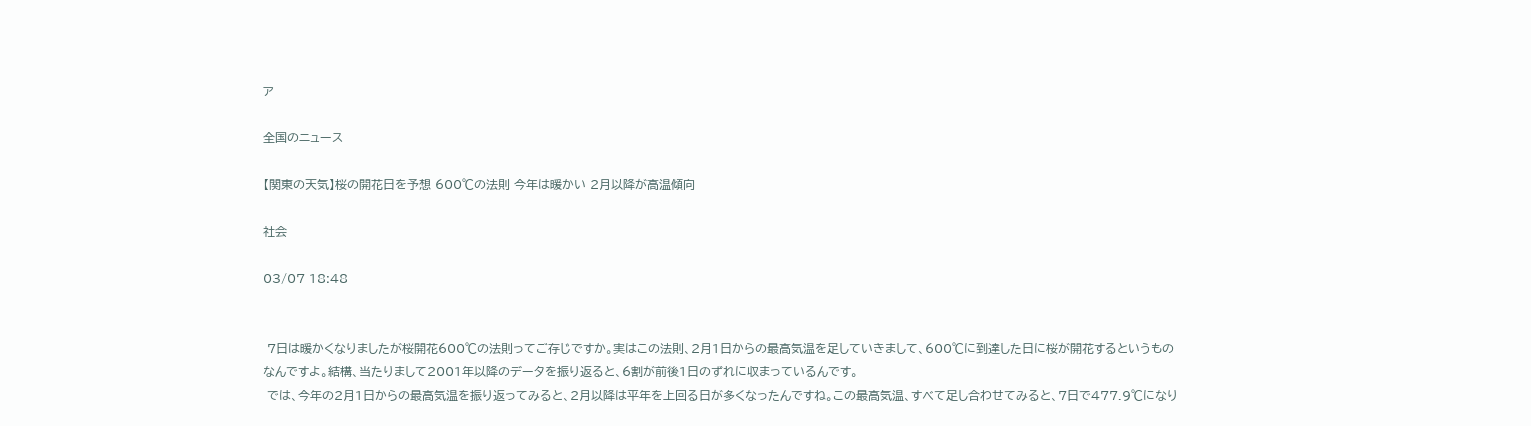ア

全国のニュース

【関東の天気】桜の開花日を予想 600℃の法則 今年は暖かい 2月以降が高温傾向

社会

03/07 18:48


 7日は暖かくなりましたが桜開花600℃の法則ってご存じですか。実はこの法則、2月1日からの最高気温を足していきまして、600℃に到達した日に桜が開花するというものなんですよ。結構、当たりまして2001年以降のデータを振り返ると、6割が前後1日のずれに収まっているんです。
 では、今年の2月1日からの最高気温を振り返ってみると、2月以降は平年を上回る日が多くなったんですね。この最高気温、すべて足し合わせてみると、7日で477.9℃になり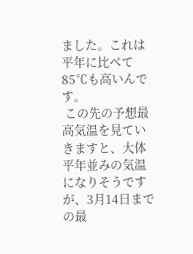ました。これは平年に比べて85℃も高いんです。
 この先の予想最高気温を見ていきますと、大体平年並みの気温になりそうですが、3月14日までの最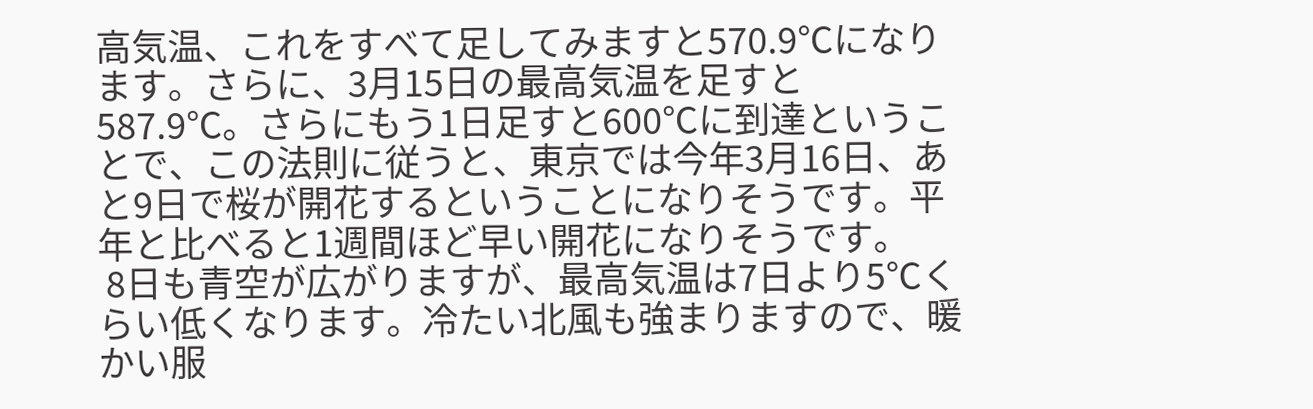高気温、これをすべて足してみますと570.9℃になります。さらに、3月15日の最高気温を足すと587.9℃。さらにもう1日足すと600℃に到達ということで、この法則に従うと、東京では今年3月16日、あと9日で桜が開花するということになりそうです。平年と比べると1週間ほど早い開花になりそうです。
 8日も青空が広がりますが、最高気温は7日より5℃くらい低くなります。冷たい北風も強まりますので、暖かい服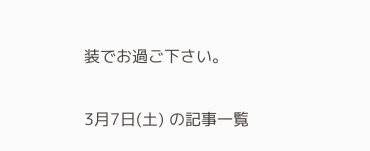装でお過ご下さい。

3月7日(土) の記事一覧